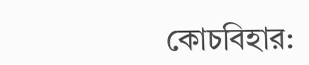কোচবিহার: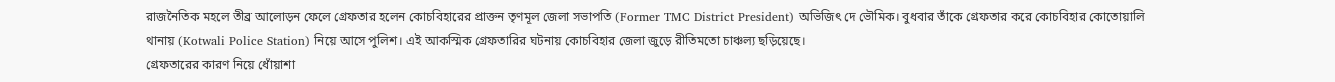রাজনৈতিক মহলে তীব্র আলোড়ন ফেলে গ্রেফতার হলেন কোচবিহারের প্রাক্তন তৃণমূল জেলা সভাপতি (Former TMC District President) অভিজিৎ দে ভৌমিক। বুধবার তাঁকে গ্রেফতার করে কোচবিহার কোতোয়ালি থানায় (Kotwali Police Station) নিয়ে আসে পুলিশ। এই আকস্মিক গ্রেফতারির ঘটনায় কোচবিহার জেলা জুড়ে রীতিমতো চাঞ্চল্য ছড়িয়েছে।
গ্রেফতারের কারণ নিয়ে ধোঁয়াশা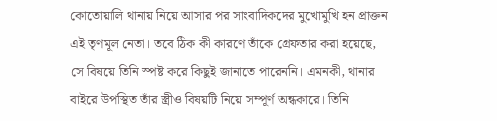কোতোয়ালি থানায় নিয়ে আসার পর সাংবাদিকদের মুখোমুখি হন প্রাক্তন এই তৃণমূল নেতা। তবে ঠিক কী কারণে তাঁকে গ্রেফতার করা হয়েছে, সে বিষয়ে তিনি স্পষ্ট করে কিছুই জানাতে পারেননি। এমনকী, থানার বাইরে উপস্থিত তাঁর স্ত্রীও বিষয়টি নিয়ে সম্পূর্ণ অন্ধকারে। তিনি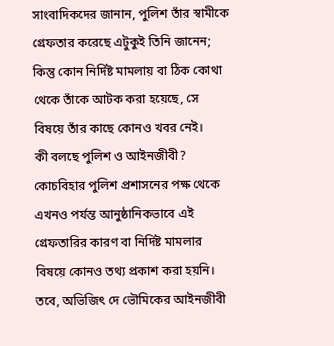সাংবাদিকদের জানান, পুলিশ তাঁর স্বামীকে গ্রেফতার করেছে এটুকুই তিনি জানেন; কিন্তু কোন নির্দিষ্ট মামলায় বা ঠিক কোথা থেকে তাঁকে আটক করা হয়েছে, সে বিষয়ে তাঁর কাছে কোনও খবর নেই।
কী বলছে পুলিশ ও আইনজীবী?
কোচবিহার পুলিশ প্রশাসনের পক্ষ থেকে এখনও পর্যন্ত আনুষ্ঠানিকভাবে এই গ্রেফতারির কারণ বা নির্দিষ্ট মামলার বিষয়ে কোনও তথ্য প্রকাশ করা হয়নি। তবে, অভিজিৎ দে ভৌমিকের আইনজীবী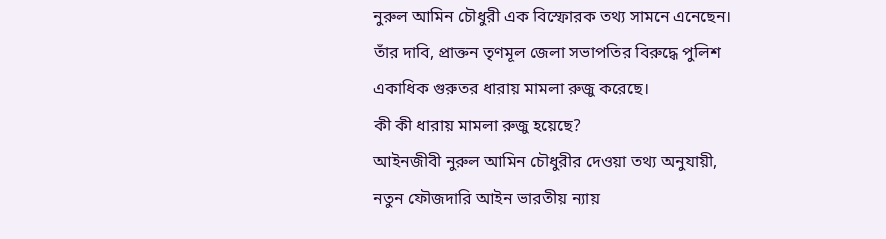নুরুল আমিন চৌধুরী এক বিস্ফোরক তথ্য সামনে এনেছেন। তাঁর দাবি, প্রাক্তন তৃণমূল জেলা সভাপতির বিরুদ্ধে পুলিশ একাধিক গুরুতর ধারায় মামলা রুজু করেছে।
কী কী ধারায় মামলা রুজু হয়েছে?
আইনজীবী নুরুল আমিন চৌধুরীর দেওয়া তথ্য অনুযায়ী, নতুন ফৌজদারি আইন ভারতীয় ন্যায়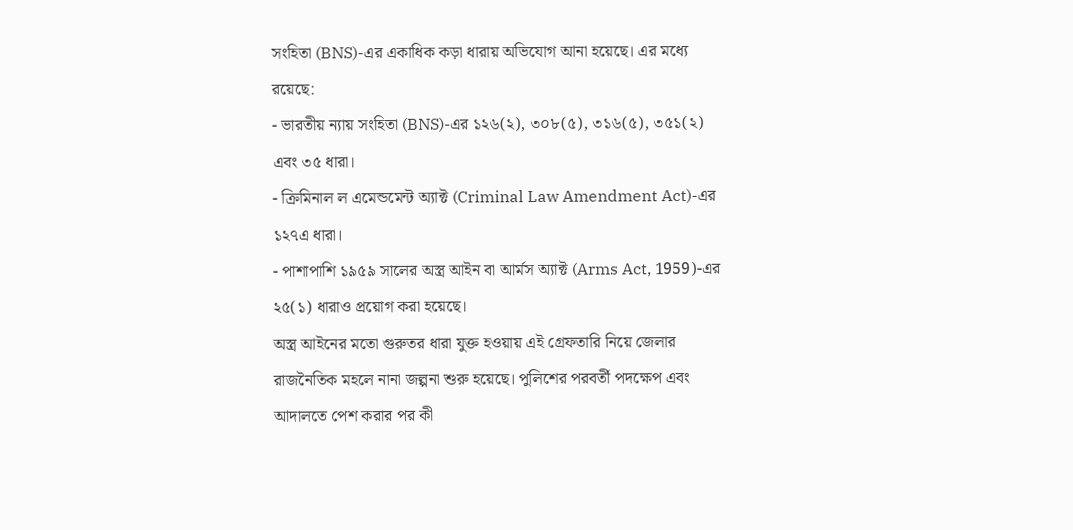সংহিতা (BNS)-এর একাধিক কড়া ধারায় অভিযোগ আনা হয়েছে। এর মধ্যে রয়েছে:
- ভারতীয় ন্যায় সংহিতা (BNS)-এর ১২৬(২), ৩০৮(৫), ৩১৬(৫), ৩৫১(২) এবং ৩৫ ধারা।
- ক্রিমিনাল ল এমেন্ডমেন্ট অ্যাক্ট (Criminal Law Amendment Act)-এর ১২৭এ ধারা।
- পাশাপাশি ১৯৫৯ সালের অস্ত্র আইন বা আর্মস অ্যাক্ট (Arms Act, 1959)-এর ২৫(১) ধারাও প্রয়োগ করা হয়েছে।
অস্ত্র আইনের মতো গুরুতর ধারা যুক্ত হওয়ায় এই গ্রেফতারি নিয়ে জেলার রাজনৈতিক মহলে নানা জল্পনা শুরু হয়েছে। পুলিশের পরবর্তী পদক্ষেপ এবং আদালতে পেশ করার পর কী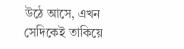উঠে আসে, এখন সেদিকেই তাকিয়ে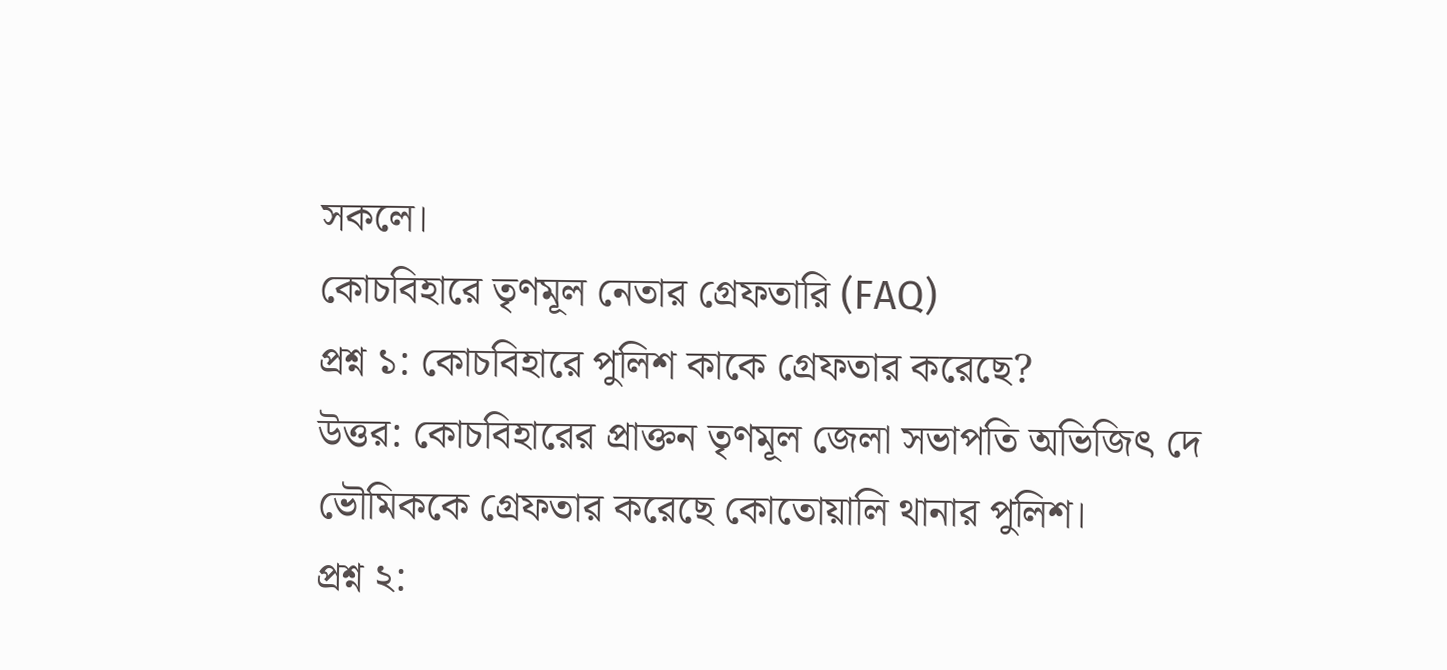সকলে।
কোচবিহারে তৃণমূল নেতার গ্রেফতারি (FAQ)
প্রশ্ন ১: কোচবিহারে পুলিশ কাকে গ্রেফতার করেছে?
উত্তর: কোচবিহারের প্রাক্তন তৃণমূল জেলা সভাপতি অভিজিৎ দে ভৌমিককে গ্রেফতার করেছে কোতোয়ালি থানার পুলিশ।
প্রশ্ন ২: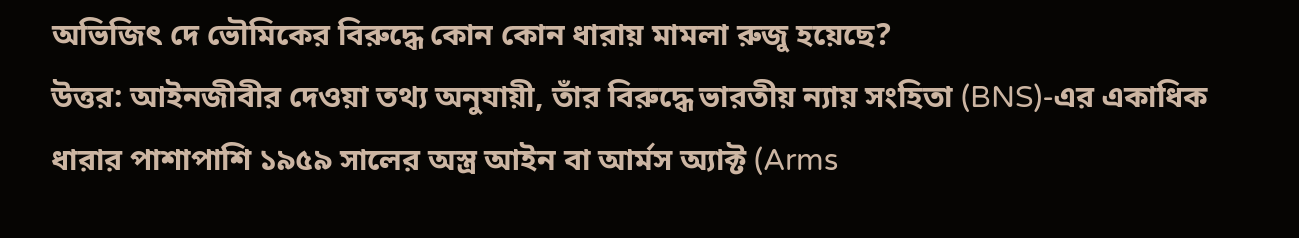অভিজিৎ দে ভৌমিকের বিরুদ্ধে কোন কোন ধারায় মামলা রুজু হয়েছে?
উত্তর: আইনজীবীর দেওয়া তথ্য অনুযায়ী, তাঁর বিরুদ্ধে ভারতীয় ন্যায় সংহিতা (BNS)-এর একাধিক ধারার পাশাপাশি ১৯৫৯ সালের অস্ত্র আইন বা আর্মস অ্যাক্ট (Arms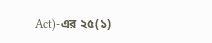Act)-এর ২৫(১)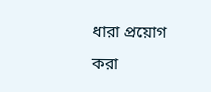ধারা প্রয়োগ করা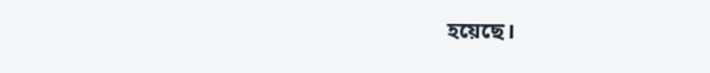হয়েছে।